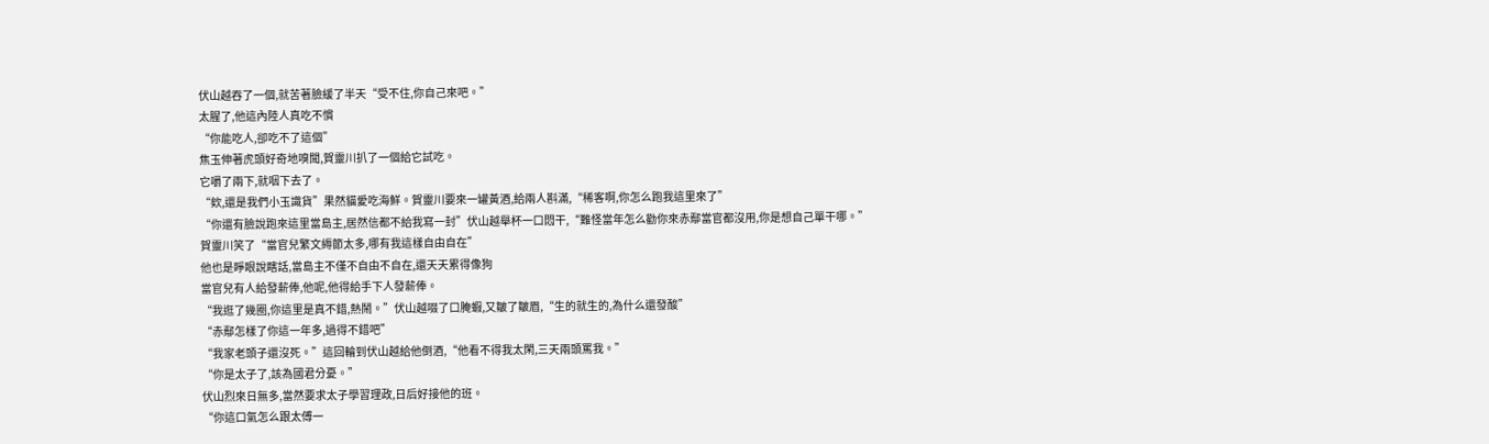伏山越吞了一個,就苦著臉緩了半天“受不住,你自己來吧。”
太腥了,他這內陸人真吃不慣
“你能吃人,卻吃不了這個”
焦玉伸著虎頭好奇地嗅聞,賀靈川扒了一個給它試吃。
它嚼了兩下,就咽下去了。
“欸,還是我們小玉識貨”果然貓愛吃海鮮。賀靈川要來一罐黃酒,給兩人斟滿,“稀客啊,你怎么跑我這里來了”
“你還有臉說跑來這里當島主,居然信都不給我寫一封”伏山越舉杯一口悶干,“難怪當年怎么勸你來赤鄢當官都沒用,你是想自己單干哪。”
賀靈川笑了“當官兒繁文縟節太多,哪有我這樣自由自在”
他也是睜眼說瞎話,當島主不僅不自由不自在,還天天累得像狗
當官兒有人給發薪俸,他呢,他得給手下人發薪俸。
“我逛了幾圈,你這里是真不錯,熱鬧。”伏山越啜了口腌蝦,又皺了皺眉,“生的就生的,為什么還發酸”
“赤鄢怎樣了你這一年多,過得不錯吧”
“我家老頭子還沒死。”這回輪到伏山越給他倒酒,“他看不得我太閑,三天兩頭罵我。”
“你是太子了,該為國君分憂。”
伏山烈來日無多,當然要求太子學習理政,日后好接他的班。
“你這口氣怎么跟太傅一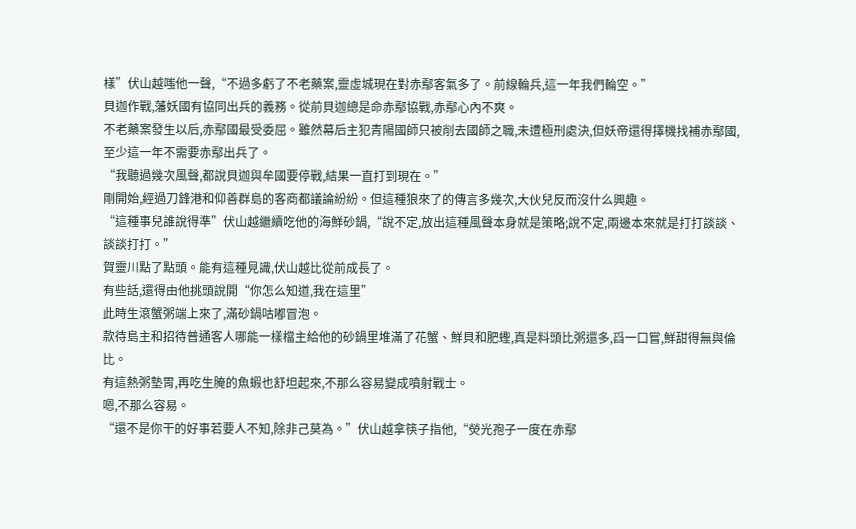樣”伏山越嗤他一聲,“不過多虧了不老藥案,靈虛城現在對赤鄢客氣多了。前線輪兵,這一年我們輪空。”
貝迦作戰,藩妖國有協同出兵的義務。從前貝迦總是命赤鄢協戰,赤鄢心內不爽。
不老藥案發生以后,赤鄢國最受委屈。雖然幕后主犯青陽國師只被削去國師之職,未遭極刑處決,但妖帝還得擇機找補赤鄢國,至少這一年不需要赤鄢出兵了。
“我聽過幾次風聲,都說貝迦與牟國要停戰,結果一直打到現在。”
剛開始,經過刀鋒港和仰善群島的客商都議論紛紛。但這種狼來了的傳言多幾次,大伙兒反而沒什么興趣。
“這種事兒誰說得準”伏山越繼續吃他的海鮮砂鍋,“說不定,放出這種風聲本身就是策略;說不定,兩邊本來就是打打談談、談談打打。”
賀靈川點了點頭。能有這種見識,伏山越比從前成長了。
有些話,還得由他挑頭說開“你怎么知道,我在這里”
此時生滾蟹粥端上來了,滿砂鍋咕嘟冒泡。
款待島主和招待普通客人哪能一樣檔主給他的砂鍋里堆滿了花蟹、鮮貝和肥蟶,真是料頭比粥還多,舀一口嘗,鮮甜得無與倫比。
有這熱粥墊胃,再吃生腌的魚蝦也舒坦起來,不那么容易變成噴射戰士。
嗯,不那么容易。
“還不是你干的好事若要人不知,除非己莫為。”伏山越拿筷子指他,“熒光孢子一度在赤鄢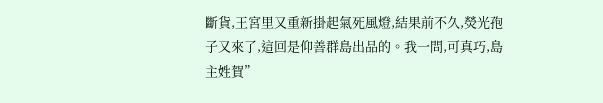斷貨,王宮里又重新掛起氣死風燈,結果前不久,熒光孢子又來了,這回是仰善群島出品的。我一問,可真巧,島主姓賀”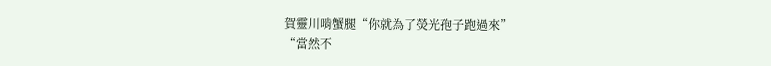賀靈川啃蟹腿“你就為了熒光孢子跑過來”
“當然不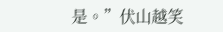是。”伏山越笑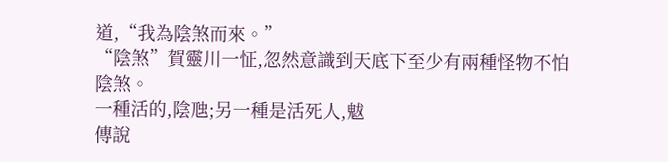道,“我為陰煞而來。”
“陰煞”賀靈川一怔,忽然意識到天底下至少有兩種怪物不怕陰煞。
一種活的,陰虺;另一種是活死人,魃
傳說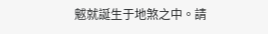魃就誕生于地煞之中。請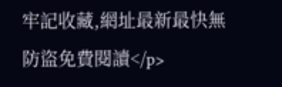牢記收藏,網址最新最快無防盜免費閱讀</p>